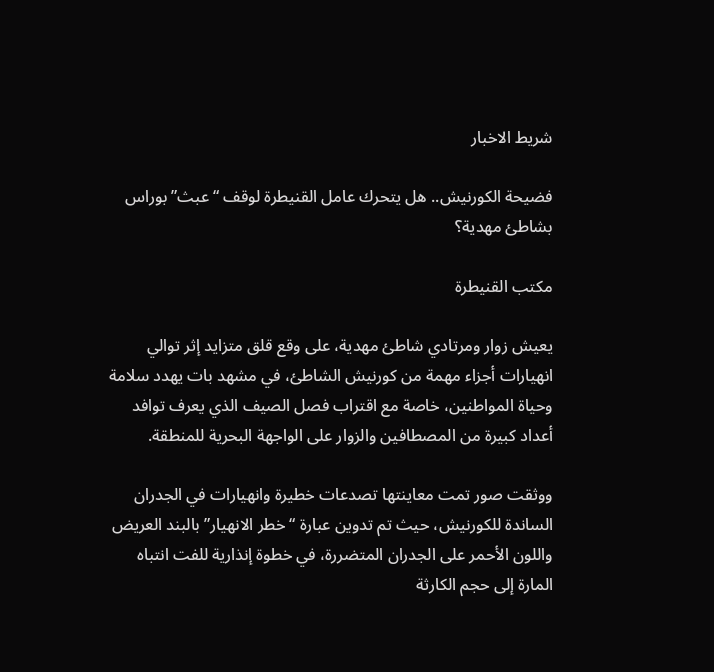شريط الاخبار

فضيحة الكورنيش.. هل يتحرك عامل القنيطرة لوقف “عبث” بوراس بشاطئ مهدية؟

مكتب القنيطرة

يعيش زوار ومرتادي شاطئ مهدية، على وقع قلق متزايد إثر توالي انهيارات أجزاء مهمة من كورنيش الشاطئ، في مشهد بات يهدد سلامة وحياة المواطنين، خاصة مع اقتراب فصل الصيف الذي يعرف توافد أعداد كبيرة من المصطافين والزوار على الواجهة البحرية للمنطقة.

ووثقت صور تمت معاينتها تصدعات خطيرة وانهيارات في الجدران الساندة للكورنيش، حيث تم تدوين عبارة “خطر الانهيار”بالبند العريض واللون الأحمر على الجدران المتضررة، في خطوة إنذارية للفت انتباه المارة إلى حجم الكارثة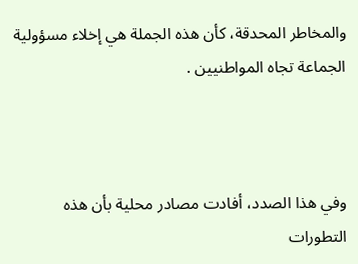والمخاطر المحدقة، كأن هذه الجملة هي إخلاء مسؤولية الجماعة تجاه المواطنيين .



وفي هذا الصدد، أفادت مصادر محلية بأن هذه التطورات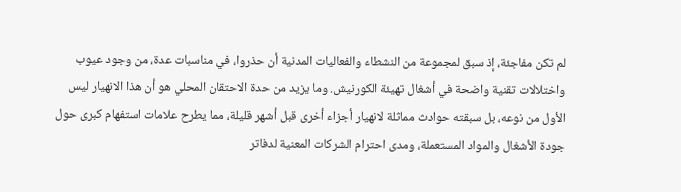لم تكن مفاجئة، إذ سبق لمجموعة من النشطاء والفعاليات المدنية أن حذروا، في مناسبات عدة، من وجود عيوب واختلالات تقنية واضحة في أشغال تهيئة الكورنيش. وما يزيد من حدة الاحتقان المحلي هو أن هذا الانهيار ليس الأول من نوعه، بل سبقته حوادث مماثلة لانهيار أجزاء أخرى قبل أشهر قليلة، مما يطرح علامات استفهام كبرى حول جودة الأشغال والمواد المستعملة، ومدى احترام الشركات المعنية لدفاتر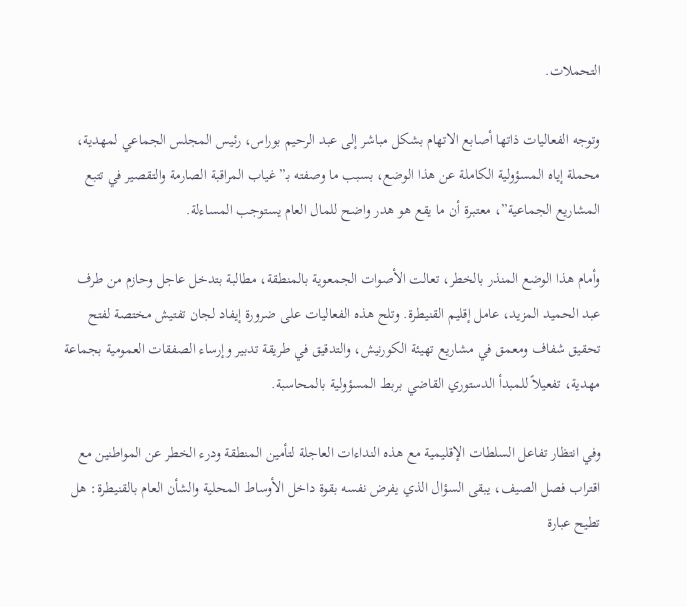التحملات.

وتوجه الفعاليات ذاتها أصابع الاتهام بشكل مباشر إلى عبد الرحيم بوراس، رئيس المجلس الجماعي لمهدية، محملة إياه المسؤولية الكاملة عن هذا الوضع، بسبب ما وصفته بـ”غياب المراقبة الصارمة والتقصير في تتبع المشاريع الجماعية”، معتبرة أن ما يقع هو هدر واضح للمال العام يستوجب المساءلة.

وأمام هذا الوضع المنذر بالخطر، تعالت الأصوات الجمعوية بالمنطقة، مطالبة بتدخل عاجل وحازم من طرف عبد الحميد المزيد، عامل إقليم القنيطرة. وتلح هذه الفعاليات على ضرورة إيفاد لجان تفتيش مختصة لفتح تحقيق شفاف ومعمق في مشاريع تهيئة الكورنيش، والتدقيق في طريقة تدبير وإرساء الصفقات العمومية بجماعة مهدية، تفعيلاً للمبدأ الدستوري القاضي بربط المسؤولية بالمحاسبة.

وفي انتظار تفاعل السلطات الإقليمية مع هذه النداءات العاجلة لتأمين المنطقة ودرء الخطر عن المواطنين مع اقتراب فصل الصيف، يبقى السؤال الذي يفرض نفسه بقوة داخل الأوساط المحلية والشأن العام بالقنيطرة: هل تطيح عبارة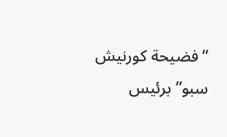“فضيحة كورنيش سبو” برئيس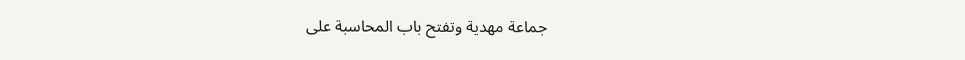جماعة مهدية وتفتح باب المحاسبة على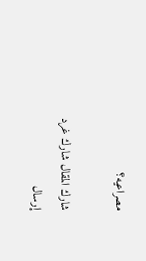مصراعيه؟

شارك المقال شارك غرد إرسال